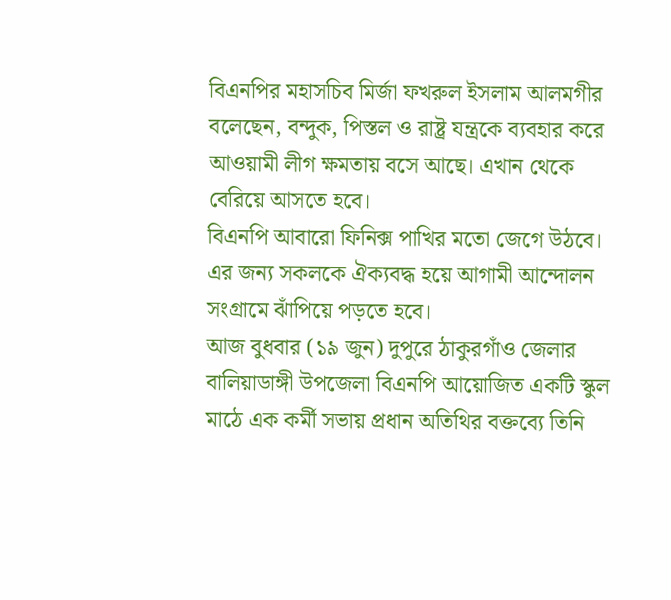বিএনপির মহাসচিব মির্জা ফখরুল ইসলাম আলমগীর বলেছেন, বন্দুক, পিস্তল ও রাষ্ট্র যন্ত্রকে ব্যবহার করে আওয়ামী লীগ ক্ষমতায় বসে আছে। এখান থেকে বেরিয়ে আসতে হবে।
বিএনপি আবারো ফিনিক্স পাখির মতো জেগে উঠবে। এর জন্য সকলকে ঐক্যবদ্ধ হয়ে আগামী আন্দোলন সংগ্রামে ঝাঁপিয়ে পড়তে হবে।
আজ বুধবার (১৯ জুন) দুপুরে ঠাকুরগাঁও জেলার বালিয়াডাঙ্গী উপজেলা বিএনপি আয়োজিত একটি স্কুল মাঠে এক কর্মী সভায় প্রধান অতিথির বক্তব্যে তিনি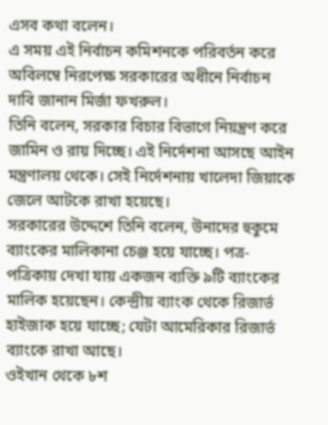এসব কথা বলেন।
এ সময় এই নির্বাচন কমিশনকে পরিবর্তন করে অবিলম্বে নিরপেক্ষ সরকারের অধীনে নির্বাচন দাবি জানান মির্জা ফখরুল।
তিনি বলেন, সরকার বিচার বিভাগে নিয়ন্ত্রণ করে জামিন ও রায় দিচ্ছে। এই নির্দেশনা আসছে আইন মন্ত্রণালয় থেকে। সেই নির্দেশনায় খালেদা জিয়াকে জেলে আটকে রাখা হয়েছে।
সরকারের উদ্দেশে তিনি বলেন, উনাদের হুকুমে ব্যাংকের মালিকানা চেঞ্জ হয়ে যাচ্ছে। পত্র-পত্রিকায় দেখা যায় একজন ব্যক্তি ৯টি ব্যাংকের মালিক হয়েছেন। কেন্দ্রীয় ব্যাংক থেকে রিজার্ভ হাইজাক হয়ে যাচ্ছে; যেটা আমেরিকার রিজার্ভ ব্যাংকে রাখা আছে।
ওইখান থেকে ৮শ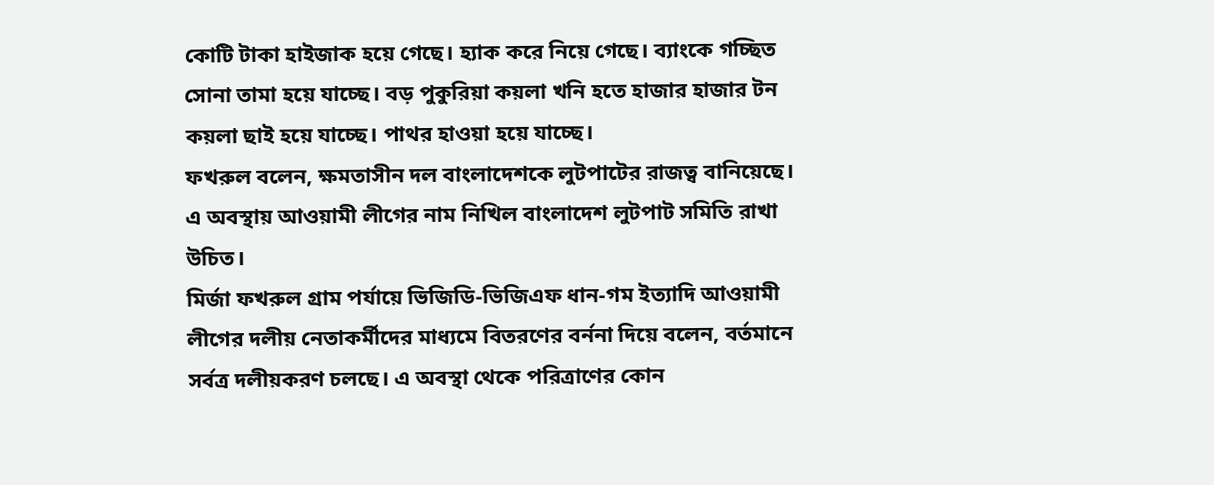কোটি টাকা হাইজাক হয়ে গেছে। হ্যাক করে নিয়ে গেছে। ব্যাংকে গচ্ছিত সোনা তামা হয়ে যাচ্ছে। বড় পুকুরিয়া কয়লা খনি হতে হাজার হাজার টন কয়লা ছাই হয়ে যাচ্ছে। পাথর হাওয়া হয়ে যাচ্ছে।
ফখরুল বলেন, ক্ষমতাসীন দল বাংলাদেশকে লুটপাটের রাজত্ব বানিয়েছে। এ অবস্থায় আওয়ামী লীগের নাম নিখিল বাংলাদেশ লুটপাট সমিতি রাখা উচিত।
মির্জা ফখরুল গ্রাম পর্যায়ে ভিজিডি-ভিজিএফ ধান-গম ইত্যাদি আওয়ামী লীগের দলীয় নেতাকর্মীদের মাধ্যমে বিতরণের বর্ননা দিয়ে বলেন, বর্তমানে সর্বত্র দলীয়করণ চলছে। এ অবস্থা থেকে পরিত্রাণের কোন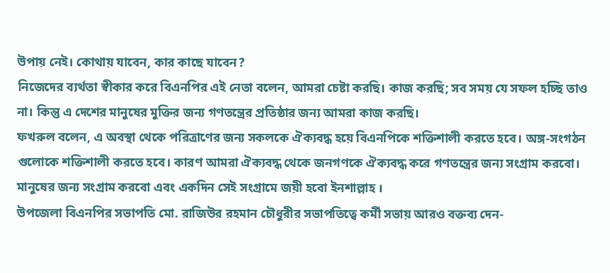উপায় নেই। কোথায় যাবেন, কার কাছে যাবেন?
নিজেদের ব্যর্থতা স্বীকার করে বিএনপির এই নেতা বলেন, আমরা চেষ্টা করছি। কাজ করছি; সব সময় যে সফল হচ্ছি তাও না। কিন্তু এ দেশের মানুষের মুক্তির জন্য গণতন্ত্রের প্রতিষ্ঠার জন্য আমরা কাজ করছি।
ফখরুল বলেন, এ অবস্থা থেকে পরিত্রাণের জন্য সকলকে ঐক্যবদ্ধ হয়ে বিএনপিকে শক্তিশালী করতে হবে। অঙ্গ-সংগঠন গুলোকে শক্তিশালী করতে হবে। কারণ আমরা ঐক্যবদ্ধ থেকে জনগণকে ঐক্যবদ্ধ করে গণতন্ত্রের জন্য সংগ্রাম করবো। মানুষের জন্য সংগ্রাম করবো এবং একদিন সেই সংগ্রামে জয়ী হবো ইনশাল্লাহ ।
উপজেলা বিএনপির সভাপতি মো. রাজিউর রহমান চৌধুরীর সভাপতিত্বে কর্মী সভায় আরও বক্তব্য দেন-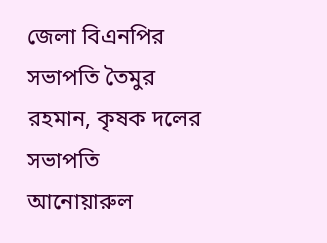জেলা বিএনপির সভাপতি তৈমুর রহমান, কৃষক দলের সভাপতি আনোয়ারুল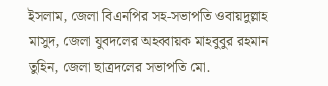ইসলাম, জেলা বিএনপির সহ-সভাপতি ওবায়দুল্লাহ মাসুদ, জেলা যুবদলের অহব্বায়ক মাহবুবুর রহমান তুহিন, জেলা ছাত্রদলের সভাপতি মো.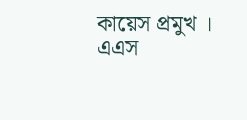কায়েস প্রমুখ ।
এএস